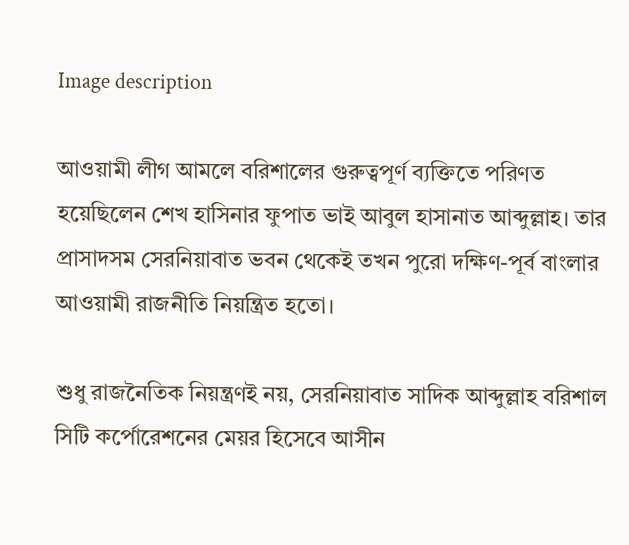Image description

আওয়ামী লীগ আমলে বরিশালের গুরুত্বপূর্ণ ব্যক্তিতে পরিণত হয়েছিলেন শেখ হাসিনার ফুপাত ভাই আবুল হাসানাত আব্দুল্লাহ। তার প্রাসাদসম সেরনিয়াবাত ভবন থেকেই তখন পুরো দক্ষিণ-পূর্ব বাংলার আওয়ামী রাজনীতি নিয়ন্ত্রিত হতো।

শুধু রাজনৈতিক নিয়ন্ত্রণই নয়, সেরনিয়াবাত সাদিক আব্দুল্লাহ বরিশাল সিটি কর্পোরেশনের মেয়র হিসেবে আসীন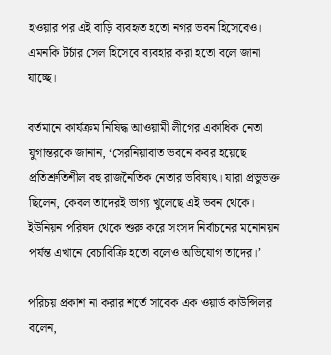হওয়ার পর এই বাড়ি ব্যবহৃত হতো নগর ভবন হিসেবেও। এমনকি টর্চার সেল হিসেবে ব্যবহার করা হতো বলে জানা যাচ্ছে।

বর্তমানে কার্যক্রম নিষিদ্ধ আওয়ামী লীগের একাধিক নেতা যুগান্তরকে জানান, ‘সেরনিয়াবাত ভবনে কবর হয়েছে প্রতিশ্রুতিশীল বহু রাজনৈতিক নেতার ভবিষ্যৎ। যারা প্রভুভক্ত ছিলেন, কেবল তাদেরই ভাগ্য খুলেছে এই ভবন থেকে। ইউনিয়ন পরিষদ থেকে শুরু করে সংসদ নির্বাচনের মনোনয়ন পর্যন্ত এখানে বেচাবিক্রি হতো বলেও অভিযোগ তাদের।’

পরিচয় প্রকাশ না করার শর্তে সাবেক এক ওয়ার্ড কাউন্সিলর বলেন,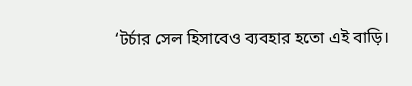‘টর্চার সেল হিসাবেও ব্যবহার হতো এই বাড়ি।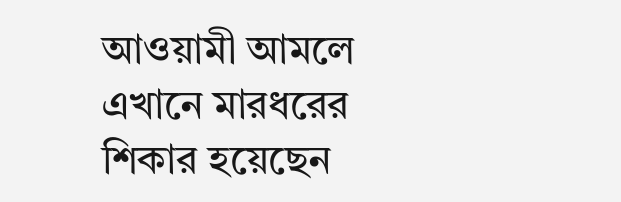আওয়ামী আমলে এখানে মারধরের শিকার হয়েছেন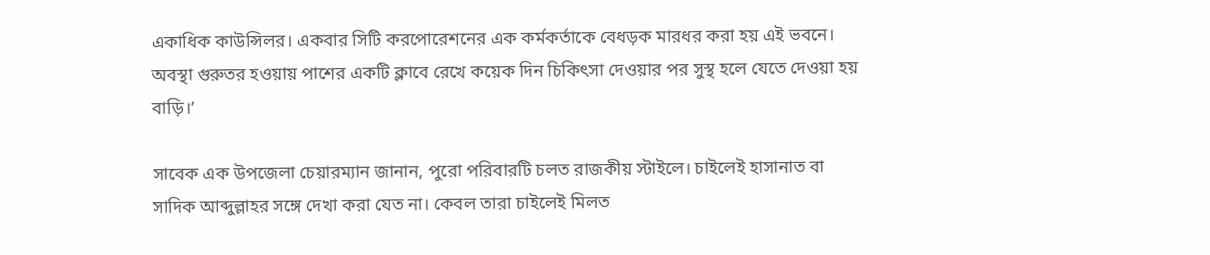একাধিক কাউন্সিলর। একবার সিটি করপোরেশনের এক কর্মকর্তাকে বেধড়ক মারধর করা হয় এই ভবনে। অবস্থা গুরুতর হওয়ায় পাশের একটি ক্লাবে রেখে কয়েক দিন চিকিৎসা দেওয়ার পর সুস্থ হলে যেতে দেওয়া হয় বাড়ি।’

সাবেক এক উপজেলা চেয়ারম্যান জানান, পুরো পরিবারটি চলত রাজকীয় স্টাইলে। চাইলেই হাসানাত বা সাদিক আব্দুল্লাহর সঙ্গে দেখা করা যেত না। কেবল তারা চাইলেই মিলত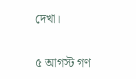দেখা।

৫ আগস্ট গণ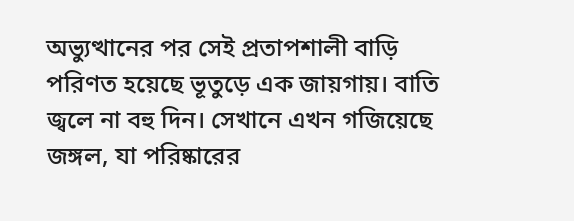অভ্যুত্থানের পর সেই প্রতাপশালী বাড়ি পরিণত হয়েছে ভূতুড়ে এক জায়গায়। বাতি জ্বলে না বহু দিন। সেখানে এখন গজিয়েছে জঙ্গল, যা পরিষ্কারের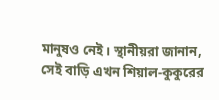মানুষও নেই। স্থানীয়রা জানান, সেই বাড়ি এখন শিয়াল-কুকুরের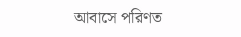আবাসে পরিণত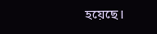হয়েছে।